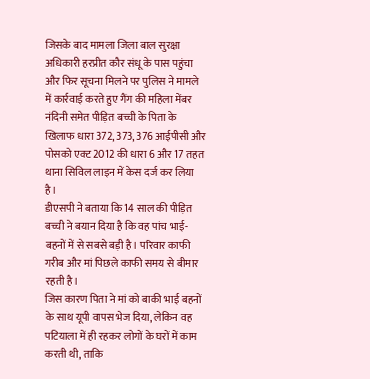जिसके बाद मामला जिला बाल सुरक्षा अधिकारी हरप्रीत कौर संधू के पास पहुंचा और फिर सूचना मिलने पर पुलिस ने मामले में कार्रवाई करते हुए गैंग की महिला मेंबर नंदिनी समेत पीड़ित बच्ची के पिता के खिलाफ धारा 372, 373, 376 आईपीसी और पोसको एक्ट 2012 की धारा 6 और 17 तहत थाना सिविल लाइन में केस दर्ज कर लिया है।
डीएसपी ने बताया कि 14 साल की पीड़ित बच्ची ने बयान दिया है कि वह पांच भाई-बहनों में से सबसे बड़ी है। परिवार काफी गरीब और मां पिछले काफी समय से बीमार रहती है।
जिस कारण पिता ने मां को बाकी भाई बहनों के साथ यूपी वापस भेज दिया, लेकिन वह पटियाला में ही रहकर लोगों के घरों में काम करती थी, ताकि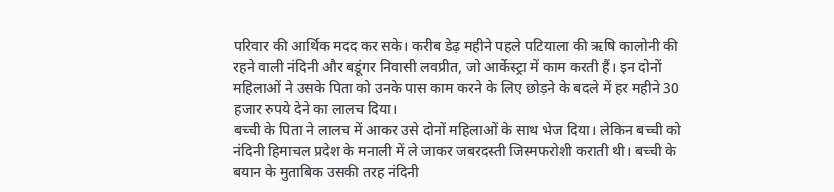परिवार की आर्थिक मदद कर सके। करीब डेढ़ महीने पहले पटियाला की ऋषि कालोनी की रहने वाली नंदिनी और बडूंगर निवासी लवप्रीत, जो आर्केस्ट्रा में काम करती हैं। इन दोनों महिलाओं ने उसके पिता को उनके पास काम करने के लिए छोड़ने के बदले में हर महीने 30 हजार रुपये देने का लालच दिया।
बच्ची के पिता ने लालच में आकर उसे दोनों महिलाओं के साथ भेज दिया। लेकिन बच्ची को नंदिनी हिमाचल प्रदेश के मनाली में ले जाकर जबरदस्ती जिस्मफरोशी कराती थी। बच्ची के बयान के मुताबिक उसकी तरह नंदिनी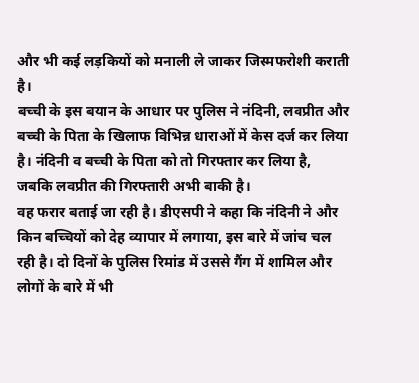और भी कई लड़कियों को मनाली ले जाकर जिस्मफरोशी कराती है।
बच्ची के इस बयान के आधार पर पुलिस ने नंदिनी, लवप्रीत और बच्ची के पिता के खिलाफ विभिन्न धाराओं में केस दर्ज कर लिया है। नंदिनी व बच्ची के पिता को तो गिरफ्तार कर लिया है, जबकि लवप्रीत की गिरफ्तारी अभी बाकी है।
वह फरार बताई जा रही है। डीएसपी ने कहा कि नंदिनी ने और किन बच्चियों को देह व्यापार में लगाया, इस बारे में जांच चल रही है। दो दिनों के पुलिस रिमांड में उससे गैंग में शामिल और लोगों के बारे में भी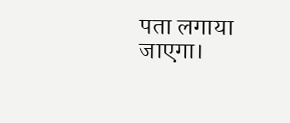पता लगाया जाएगा।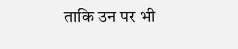ताकि उन पर भी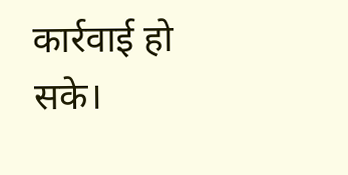कार्रवाई हो सके।